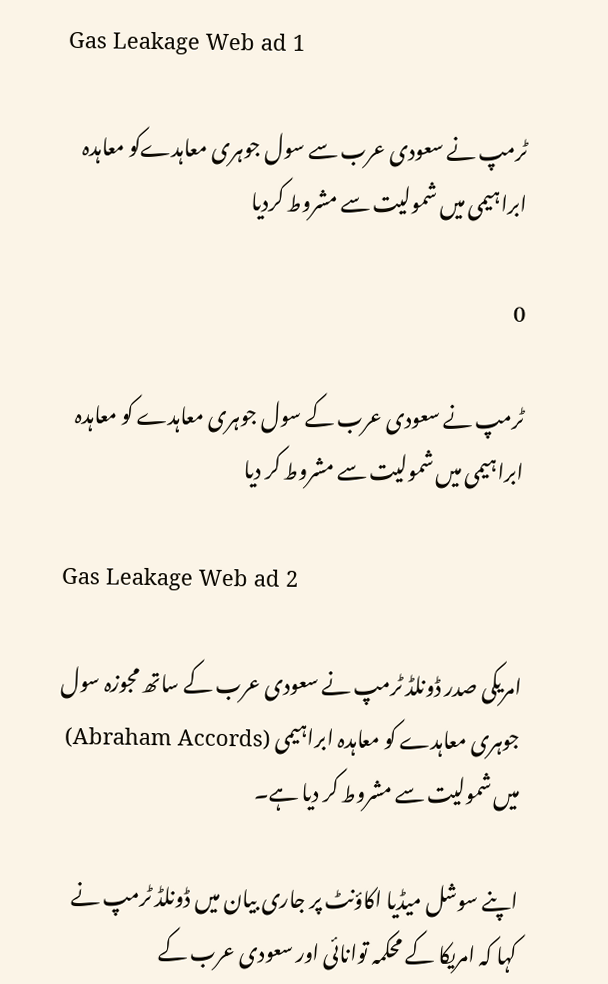Gas Leakage Web ad 1

ٹرمپ نے سعودی عرب سے سول جوہری معاہدےکو معاہدہ ابراہیمی میں شمولیت سے مشروط کردیا

0

ٹرمپ نے سعودی عرب کے سول جوہری معاہدے کو معاہدہ ابراہیمی میں شمولیت سے مشروط کر دیا

Gas Leakage Web ad 2

امریکی صدر ڈونلڈ ٹرمپ نے سعودی عرب کے ساتھ مجوزہ سول جوہری معاہدے کو معاہدہ ابراہیمی (Abraham Accords) میں شمولیت سے مشروط کر دیا ہے۔

اپنے سوشل میڈیا اکاؤنٹ پر جاری بیان میں ڈونلڈ ٹرمپ نے کہا کہ امریکا کے محکمہ توانائی اور سعودی عرب کے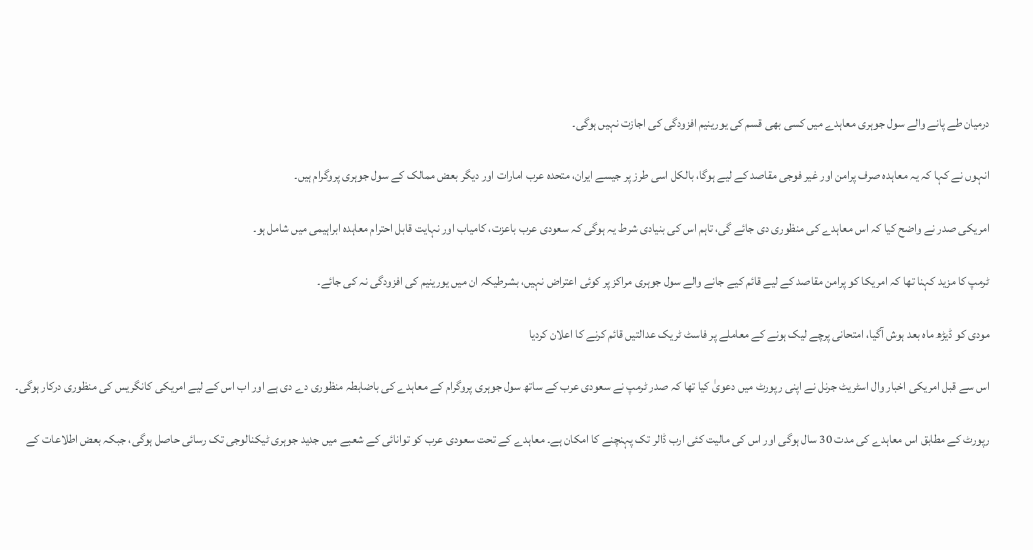درمیان طے پانے والے سول جوہری معاہدے میں کسی بھی قسم کی یورینیم افزودگی کی اجازت نہیں ہوگی۔

انہوں نے کہا کہ یہ معاہدہ صرف پرامن اور غیر فوجی مقاصد کے لیے ہوگا، بالکل اسی طرز پر جیسے ایران، متحدہ عرب امارات اور دیگر بعض ممالک کے سول جوہری پروگرام ہیں۔

امریکی صدر نے واضح کیا کہ اس معاہدے کی منظوری دی جائے گی، تاہم اس کی بنیادی شرط یہ ہوگی کہ سعودی عرب باعزت، کامیاب اور نہایت قابل احترام معاہدہ ابراہیمی میں شامل ہو۔

ٹرمپ کا مزید کہنا تھا کہ امریکا کو پرامن مقاصد کے لیے قائم کیے جانے والے سول جوہری مراکز پر کوئی اعتراض نہیں، بشرطیکہ ان میں یورینیم کی افزودگی نہ کی جائے۔

مودی کو ڈیڑھ ماہ بعد ہوش آگیا، امتحانی پرچے لیک ہونے کے معاملے پر فاسٹ ٹریک عدالتیں قائم کرنے کا اعلان کردیا

اس سے قبل امریکی اخبار وال اسٹریٹ جرنل نے اپنی رپورٹ میں دعویٰ کیا تھا کہ صدر ٹرمپ نے سعودی عرب کے ساتھ سول جوہری پروگرام کے معاہدے کی باضابطہ منظوری دے دی ہے اور اب اس کے لیے امریکی کانگریس کی منظوری درکار ہوگی۔

رپورٹ کے مطابق اس معاہدے کی مدت 30 سال ہوگی اور اس کی مالیت کئی ارب ڈالر تک پہنچنے کا امکان ہے۔ معاہدے کے تحت سعودی عرب کو توانائی کے شعبے میں جدید جوہری ٹیکنالوجی تک رسائی حاصل ہوگی، جبکہ بعض اطلاعات کے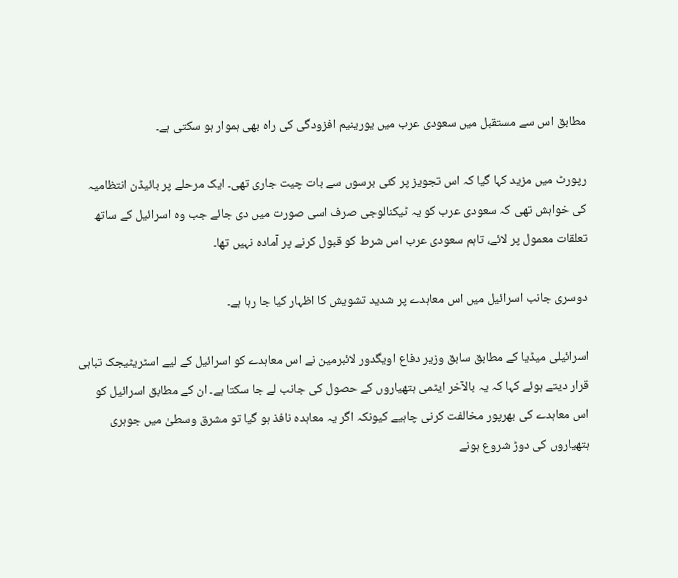مطابق اس سے مستقبل میں سعودی عرب میں یورینیم افزودگی کی راہ بھی ہموار ہو سکتی ہے۔

رپورٹ میں مزید کہا گیا کہ اس تجویز پر کئی برسوں سے بات چیت جاری تھی۔ ایک مرحلے پر بائیڈن انتظامیہ کی خواہش تھی کہ سعودی عرب کو یہ ٹیکنالوجی صرف اسی صورت میں دی جائے جب وہ اسرائیل کے ساتھ تعلقات معمول پر لائے، تاہم سعودی عرب اس شرط کو قبول کرنے پر آمادہ نہیں تھا۔

دوسری جانب اسرائیل میں اس معاہدے پر شدید تشویش کا اظہار کیا جا رہا ہے۔

اسرائیلی میڈیا کے مطابق سابق وزیر دفاع اویگدور لائبرمین نے اس معاہدے کو اسرائیل کے لیے اسٹریٹیجک تباہی قرار دیتے ہوئے کہا کہ یہ بالآخر ایٹمی ہتھیاروں کے حصول کی جانب لے جا سکتا ہے۔ ان کے مطابق اسرائیل کو اس معاہدے کی بھرپور مخالفت کرنی چاہیے کیونکہ اگر یہ معاہدہ نافذ ہو گیا تو مشرق وسطیٰ میں جوہری ہتھیاروں کی دوڑ شروع ہونے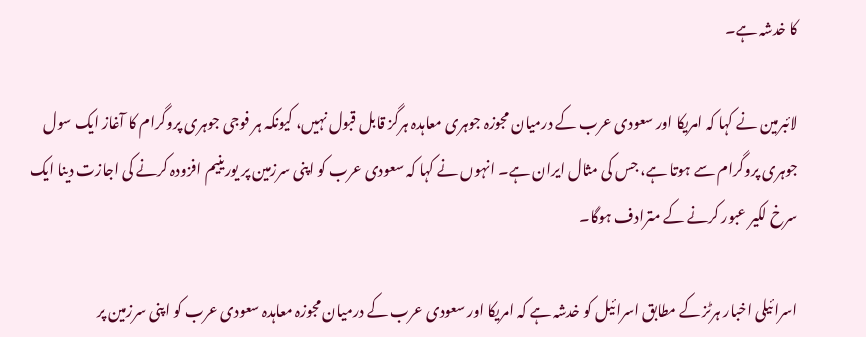کا خدشہ ہے۔

لائبرمین نے کہا کہ امریکا اور سعودی عرب کے درمیان مجوزہ جوہری معاہدہ ہرگز قابل قبول نہیں، کیونکہ ہر فوجی جوہری پروگرام کا آغاز ایک سول جوہری پروگرام سے ہوتا ہے، جس کی مثال ایران ہے۔ انہوں نے کہا کہ سعودی عرب کو اپنی سرزمین پر یورینیم افزودہ کرنے کی اجازت دینا ایک سرخ لکیر عبور کرنے کے مترادف ہوگا۔

اسرائیلی اخبار ہرٹز کے مطابق اسرائیل کو خدشہ ہے کہ امریکا اور سعودی عرب کے درمیان مجوزہ معاہدہ سعودی عرب کو اپنی سرزمین پر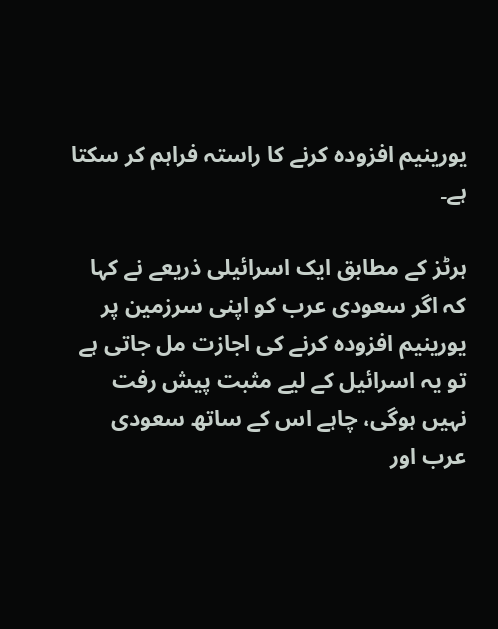یورینیم افزودہ کرنے کا راستہ فراہم کر سکتا ہے۔

ہرٹز کے مطابق ایک اسرائیلی ذریعے نے کہا کہ اگر سعودی عرب کو اپنی سرزمین پر یورینیم افزودہ کرنے کی اجازت مل جاتی ہے تو یہ اسرائیل کے لیے مثبت پیش رفت نہیں ہوگی، چاہے اس کے ساتھ سعودی عرب اور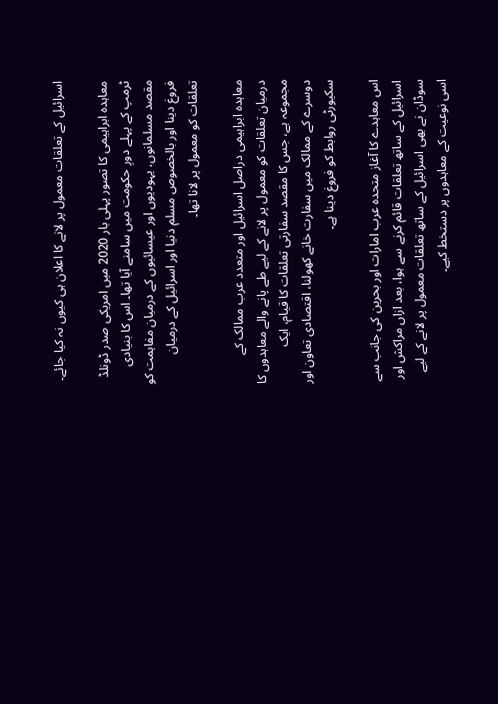اسرائیل کے تعلقات معمول پر لانے کا اعلان ہی کیوں نہ کیا جائے۔

معاہدہ ابراہیمی کا تصور پہلی بار 2020 میں امریکی صدر ڈونلڈ ٹرمپ کے پہلے دورِ حکومت میں سامنے آیا تھا۔ اس کا بنیادی مقصد مسلمانوں، یہودیوں اور عیسائیوں کے درمیان مفاہمت کو فروغ دینا اور بالخصوص مسلم دنیا اور اسرائیل کے درمیان تعلقات کو معمول پر لانا تھا۔

معاہدہ ابراہیمی دراصل اسرائیل اور متعدد عرب ممالک کے درمیان تعلقات کو معمول پر لانے کے لیے طے پانے والے معاہدوں کا مجموعہ ہے، جس کا مقصد سفارتی تعلقات کا قیام، ایک دوسرے کے ممالک میں سفارت خانے کھولنا، اقتصادی تعاون اور سکیورٹی روابط کو فروغ دینا ہے۔

اس معاہدے کا آغاز متحدہ عرب امارات اور بحرین کی جانب سے اسرائیل کے ساتھ تعلقات قائم کرنے سے ہوا، بعد ازاں مراکش اور سوڈان نے بھی اسرائیل کے ساتھ تعلقات معمول پر لانے کے لیے اسی نوعیت کے معاہدوں پر دستخط کیے۔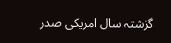گزشتہ سال امریکی صدر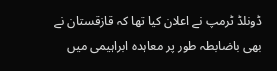ڈونلڈ ٹرمپ نے اعلان کیا تھا کہ قازقستان نے بھی باضابطہ طور پر معاہدہ ابراہیمی میں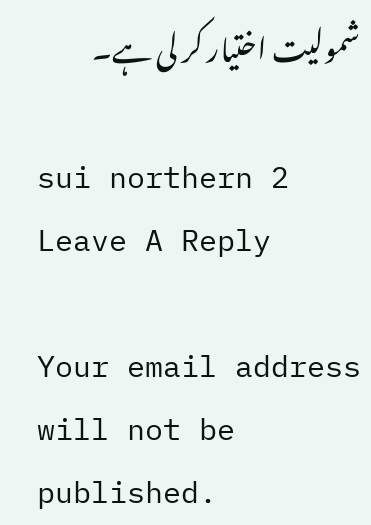شمولیت اختیار کر لی ہے۔

sui northern 2
Leave A Reply

Your email address will not be published.